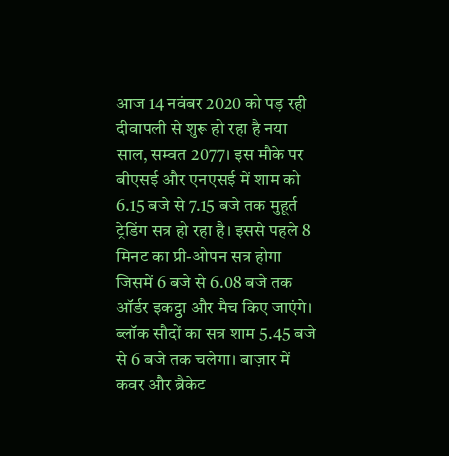आज 14 नवंबर 2020 को पड़ रही दीवापली से शुरू हो रहा है नया साल, सम्वत 2077। इस मौके पर बीएसई और एनएसई में शाम को 6.15 बजे से 7.15 बजे तक मुहूर्त ट्रेडिंग सत्र हो रहा है। इससे पहले 8 मिनट का प्री-ओपन सत्र होगा जिसमें 6 बजे से 6.08 बजे तक ऑर्डर इकट्ठा और मैच किए जाएंगे। ब्लॉक सौदों का सत्र शाम 5.45 बजे से 6 बजे तक चलेगा। बाज़ार में कवर और ब्रैकेट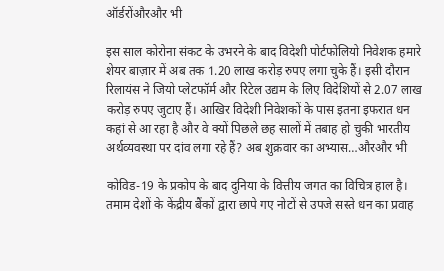ऑर्डरोंऔरऔर भी

इस साल कोरोना संकट के उभरने के बाद विदेशी पोर्टफोलियो निवेशक हमारे शेयर बाज़ार में अब तक 1.20 लाख करोड़ रुपए लगा चुके हैं। इसी दौरान रिलायंस ने जियो प्लेटफॉर्म और रिटेल उद्यम के लिए विदेशियों से 2.07 लाख करोड़ रुपए जुटाए हैं। आखिर विदेशी निवेशकों के पास इतना इफरात धन कहां से आ रहा है और वे क्यों पिछले छह सालों में तबाह हो चुकी भारतीय अर्थव्यवस्था पर दांव लगा रहे हैं? अब शुक्रवार का अभ्यास…औरऔर भी

कोविड-19 के प्रकोप के बाद दुनिया के वित्तीय जगत का विचित्र हाल है। तमाम देशों के केंद्रीय बैंकों द्वारा छापे गए नोटों से उपजे सस्ते धन का प्रवाह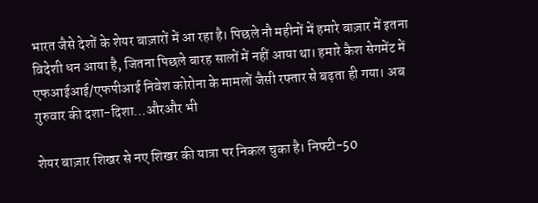भारत जैसे देशों के शेयर बाज़ारों में आ रहा है। पिछले नौ महीनों में हमारे बाज़ार में इतना विदेशी धन आया है, जितना पिछले बारह सालों में नहीं आया था। हमारे कैश सेगमेंट में एफआईआई/एफपीआई निवेश कोरोना के मामलों जैसी रफ्तार से बढ़ता ही गया। अब गुरुवार की दशा-दिशा…औरऔर भी

शेयर बाज़ार शिखर से नए शिखर की यात्रा पर निकल चुका है। निफ्टी-50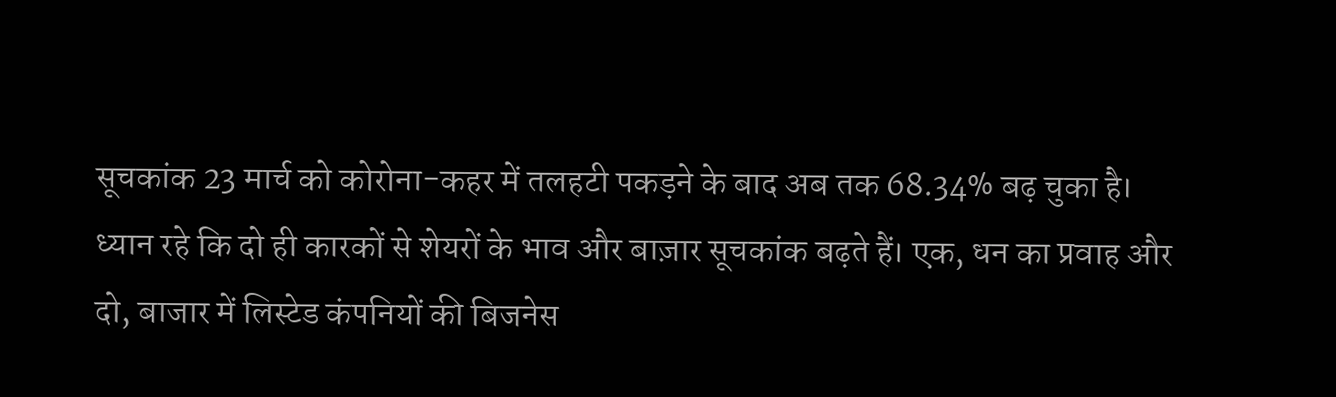सूचकांक 23 मार्च को कोरोना-कहर में तलहटी पकड़ने के बाद अब तक 68.34% बढ़ चुका है। ध्यान रहे कि दो ही कारकों से शेयरों के भाव और बाज़ार सूचकांक बढ़ते हैं। एक, धन का प्रवाह और दो, बाजार में लिस्टेड कंपनियों की बिजनेस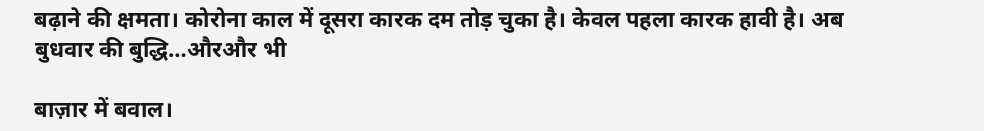बढ़ाने की क्षमता। कोरोना काल में दूसरा कारक दम तोड़ चुका है। केवल पहला कारक हावी है। अब बुधवार की बुद्धि…औरऔर भी

बाज़ार में बवाल।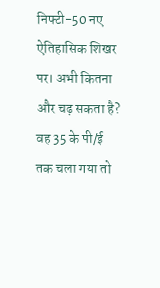निफ्टी-50 नए ऐतिहासिक शिखर पर। अभी कितना और चढ़ सकता है? वह 35 के पी/ई तक चला गया तो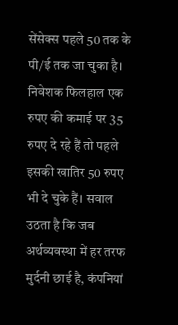सेंसेक्स पहले 50 तक के पी/ई तक जा चुका है। निवेशक फिलहाल एक रुपए की कमाई पर 35 रुपए दे रहे हैं तो पहले इसकी खातिर 50 रुपए भी दे चुके हैं। सवाल उठता है कि जब अर्थव्यवस्था में हर तरफ मुर्दनी छाई है, कंपनियां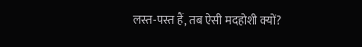लस्त-पस्त हैं, तब ऐसी मदहोशी क्यों?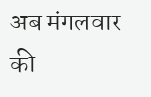अब मंगलवार की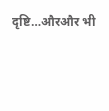दृष्टि…औरऔर भी